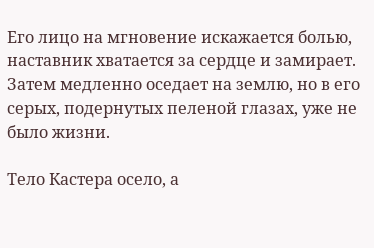Его лицо на мгновение искажается болью, наставник хватается за сердце и замирает. Затем медленно оседает на землю, но в его серых, подернутых пеленой глазах, уже не было жизни.

Тело Кастера осело, а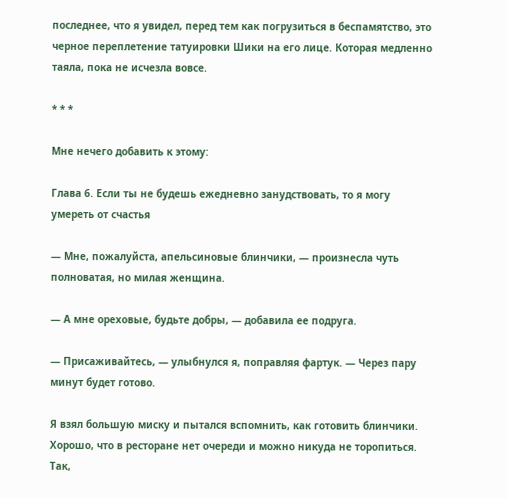последнее, что я увидел, перед тем как погрузиться в беспамятство, это черное переплетение татуировки Шики на его лице. Которая медленно таяла, пока не исчезла вовсе.

* * *

Мне нечего добавить к этому:

Глава 6. Если ты не будешь ежедневно занудствовать, то я могу умереть от счастья

— Мне, пожалуйста, апельсиновые блинчики, — произнесла чуть полноватая, но милая женщина.

— А мне ореховые, будьте добры, — добавила ее подруга.

— Присаживайтесь, — улыбнулся я, поправляя фартук. — Через пару минут будет готово.

Я взял большую миску и пытался вспомнить, как готовить блинчики. Хорошо, что в ресторане нет очереди и можно никуда не торопиться. Так,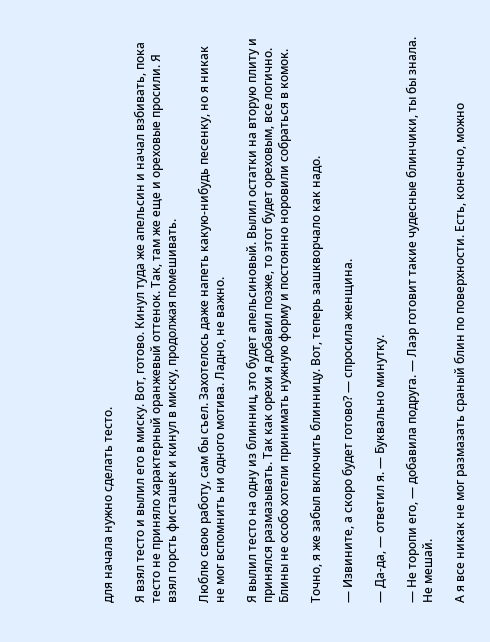для начала нужно сделать тесто.

Я взял тесто и вылил его в миску. Вот, готово. Кинул туда же апельсин и начал взбивать, пока тесто не приняло характерный оранжевый оттенок. Так, там же еще и ореховые просили. Я взял горсть фисташек и кинул в миску, продолжая помешивать.

Люблю свою работу, сам бы съел. Захотелось даже напеть какую-нибудь песенку, но я никак не мог вспомнить ни одного мотива. Ладно, не важно.

Я вылил тесто на одну из блинниц, это будет апельсиновый. Вылил остатки на вторую плиту и принялся размазывать. Так как орехи я добавил позже, то этот будет ореховым, все логично. Блины не особо хотели принимать нужную форму и постоянно норовили собраться в комок.

Точно, я же забыл включить блинницу. Вот, теперь зашкворчало как надо.

— Извините, а скоро будет готово? — спросила женщина.

— Да-да, — ответил я. — Буквально минутку.

— Не торопи его, — добавила подруга. — Лаэр готовит такие чудесные блинчики, ты бы знала. Не мешай.

А я все никак не мог размазать сраный блин по поверхности. Есть, конечно, можно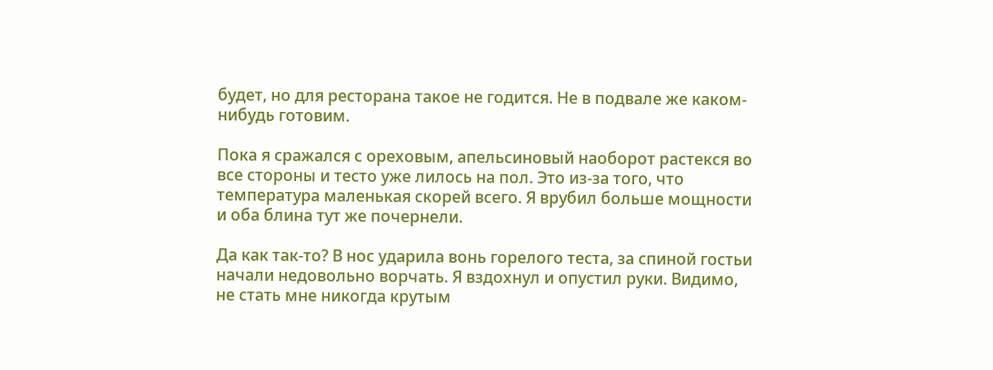будет, но для ресторана такое не годится. Не в подвале же каком-нибудь готовим.

Пока я сражался с ореховым, апельсиновый наоборот растекся во все стороны и тесто уже лилось на пол. Это из-за того, что температура маленькая скорей всего. Я врубил больше мощности и оба блина тут же почернели.

Да как так-то? В нос ударила вонь горелого теста, за спиной гостьи начали недовольно ворчать. Я вздохнул и опустил руки. Видимо, не стать мне никогда крутым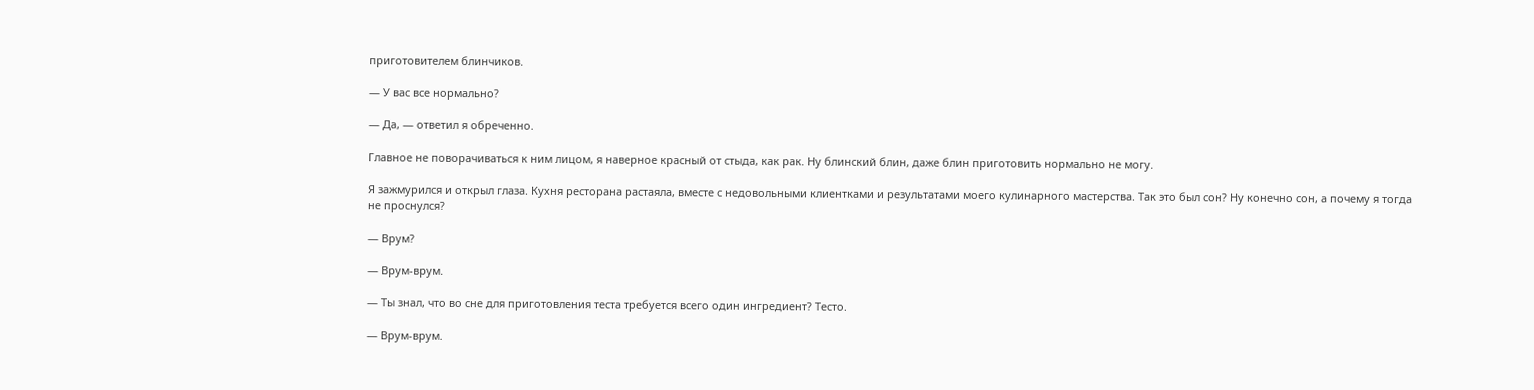приготовителем блинчиков.

— У вас все нормально?

— Да, — ответил я обреченно.

Главное не поворачиваться к ним лицом, я наверное красный от стыда, как рак. Ну блинский блин, даже блин приготовить нормально не могу.

Я зажмурился и открыл глаза. Кухня ресторана растаяла, вместе с недовольными клиентками и результатами моего кулинарного мастерства. Так это был сон? Ну конечно сон, а почему я тогда не проснулся?

— Врум?

— Врум-врум.

— Ты знал, что во сне для приготовления теста требуется всего один ингредиент? Тесто.

— Врум-врум.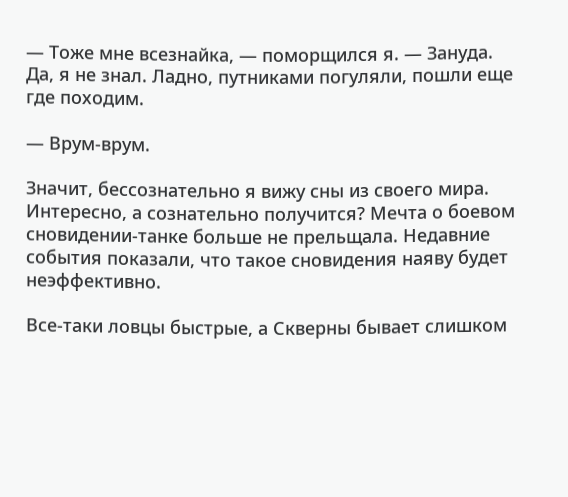— Тоже мне всезнайка, — поморщился я. — Зануда. Да, я не знал. Ладно, путниками погуляли, пошли еще где походим.

— Врум-врум.

Значит, бессознательно я вижу сны из своего мира. Интересно, а сознательно получится? Мечта о боевом сновидении-танке больше не прельщала. Недавние события показали, что такое сновидения наяву будет неэффективно.

Все-таки ловцы быстрые, а Скверны бывает слишком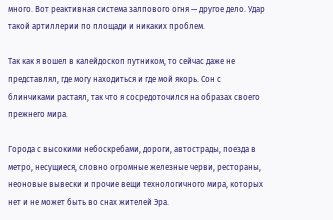много. Вот реактивная система залпового огня — другое дело. Удар такой артиллерии по площади и никаких проблем.

Так как я вошел в калейдоскоп путником, то сейчас даже не представлял, где могу находиться и где мой якорь. Сон с блинчиками растаял, так что я сосредоточился на образах своего прежнего мира.

Города с высокими небоскребами, дороги, автострады, поезда в метро, несущиеся, словно огромные железные черви, рестораны, неоновые вывески и прочие вещи технологичного мира, которых нет и не может быть во снах жителей Эра.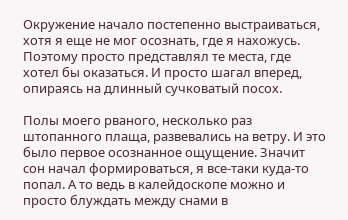Окружение начало постепенно выстраиваться, хотя я еще не мог осознать, где я нахожусь. Поэтому просто представлял те места, где хотел бы оказаться. И просто шагал вперед, опираясь на длинный сучковатый посох.

Полы моего рваного, несколько раз штопанного плаща, развевались на ветру. И это было первое осознанное ощущение. Значит сон начал формироваться, я все-таки куда-то попал. А то ведь в калейдоскопе можно и просто блуждать между снами в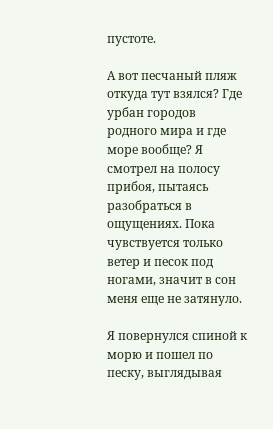пустоте.

А вот песчаный пляж откуда тут взялся? Где урбан городов родного мира и где море вообще? Я смотрел на полосу прибоя, пытаясь разобраться в ощущениях. Пока чувствуется только ветер и песок под ногами, значит в сон меня еще не затянуло.

Я повернулся спиной к морю и пошел по песку, выглядывая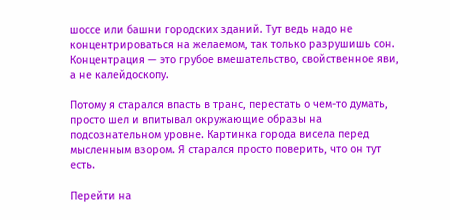шоссе или башни городских зданий. Тут ведь надо не концентрироваться на желаемом, так только разрушишь сон. Концентрация — это грубое вмешательство, свойственное яви, а не калейдоскопу.

Потому я старался впасть в транс, перестать о чем-то думать, просто шел и впитывал окружающие образы на подсознательном уровне. Картинка города висела перед мысленным взором. Я старался просто поверить, что он тут есть.

Перейти на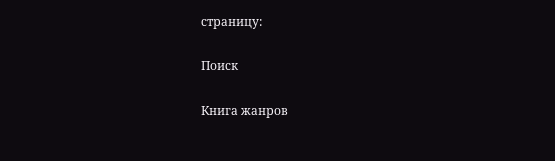страницу:

Поиск

Книга жанров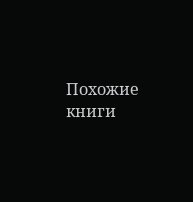Похожие книги